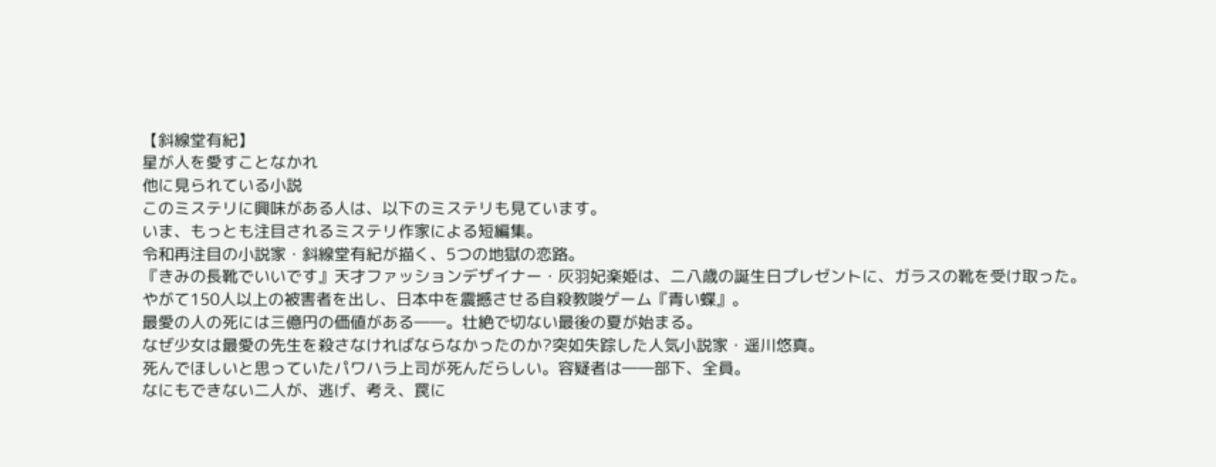【斜線堂有紀】
星が人を愛すことなかれ
他に見られている小説
このミステリに興味がある人は、以下のミステリも見ています。
いま、もっとも注目されるミステリ作家による短編集。
令和再注目の小説家・斜線堂有紀が描く、5つの地獄の恋路。
『きみの長靴でいいです』天才ファッションデザイナー・灰羽妃楽姫は、二八歳の誕生日プレゼントに、ガラスの靴を受け取った。
やがて150人以上の被害者を出し、日本中を震撼させる自殺教唆ゲーム『青い蝶』。
最愛の人の死には三億円の価値がある――。壮絶で切ない最後の夏が始まる。
なぜ少女は最愛の先生を殺さなければならなかったのか?突如失踪した人気小説家・遥川悠真。
死んでほしいと思っていたパワハラ上司が死んだらしい。容疑者は――部下、全員。
なにもできない二人が、逃げ、考え、罠に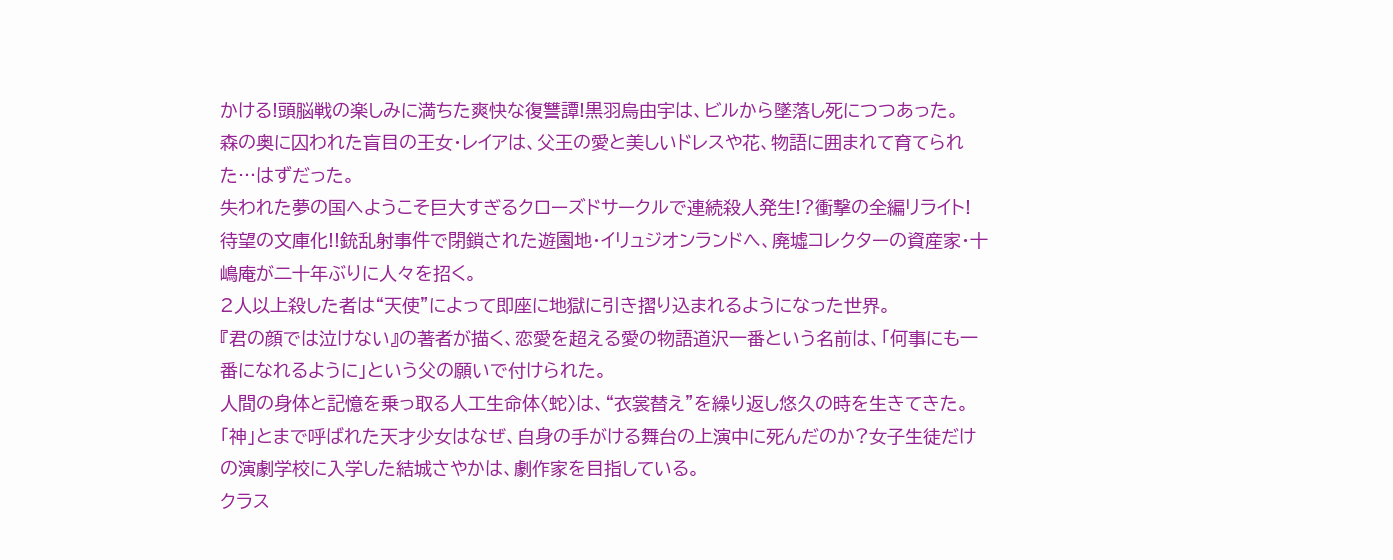かける!頭脳戦の楽しみに満ちた爽快な復讐譚!黒羽烏由宇は、ビルから墜落し死につつあった。
森の奥に囚われた盲目の王女・レイアは、父王の愛と美しいドレスや花、物語に囲まれて育てられた…はずだった。
失われた夢の国へようこそ巨大すぎるクローズドサークルで連続殺人発生!?衝撃の全編リライト! 待望の文庫化!!銃乱射事件で閉鎖された遊園地・イリュジオンランドへ、廃墟コレクターの資産家・十嶋庵が二十年ぶりに人々を招く。
2人以上殺した者は“天使”によって即座に地獄に引き摺り込まれるようになった世界。
『君の顔では泣けない』の著者が描く、恋愛を超える愛の物語道沢一番という名前は、「何事にも一番になれるように」という父の願いで付けられた。
人間の身体と記憶を乗っ取る人工生命体〈蛇〉は、“衣裳替え”を繰り返し悠久の時を生きてきた。
「神」とまで呼ばれた天才少女はなぜ、自身の手がける舞台の上演中に死んだのか?女子生徒だけの演劇学校に入学した結城さやかは、劇作家を目指している。
クラス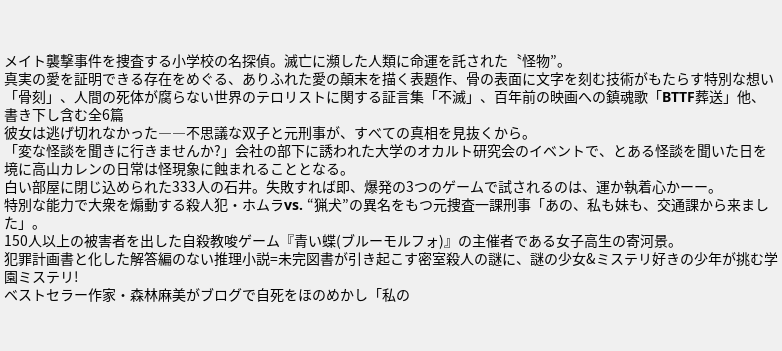メイト襲撃事件を捜査する小学校の名探偵。滅亡に瀕した人類に命運を託された〝怪物”。
真実の愛を証明できる存在をめぐる、ありふれた愛の顛末を描く表題作、骨の表面に文字を刻む技術がもたらす特別な想い「骨刻」、人間の死体が腐らない世界のテロリストに関する証言集「不滅」、百年前の映画への鎮魂歌「BTTF葬送」他、書き下し含む全6篇
彼女は逃げ切れなかった――不思議な双子と元刑事が、すべての真相を見抜くから。
「変な怪談を聞きに行きませんか?」会社の部下に誘われた大学のオカルト研究会のイベントで、とある怪談を聞いた日を境に高山カレンの日常は怪現象に蝕まれることとなる。
白い部屋に閉じ込められた333人の石井。失敗すれば即、爆発の3つのゲームで試されるのは、運か執着心かーー。
特別な能力で大衆を煽動する殺人犯・ホムラvs. “猟犬”の異名をもつ元捜査一課刑事「あの、私も妹も、交通課から来ました」。
150人以上の被害者を出した自殺教唆ゲーム『青い蝶(ブルーモルフォ)』の主催者である女子高生の寄河景。
犯罪計画書と化した解答編のない推理小説=未完図書が引き起こす密室殺人の謎に、謎の少女&ミステリ好きの少年が挑む学園ミステリ!
ベストセラー作家・森林麻美がブログで自死をほのめかし「私の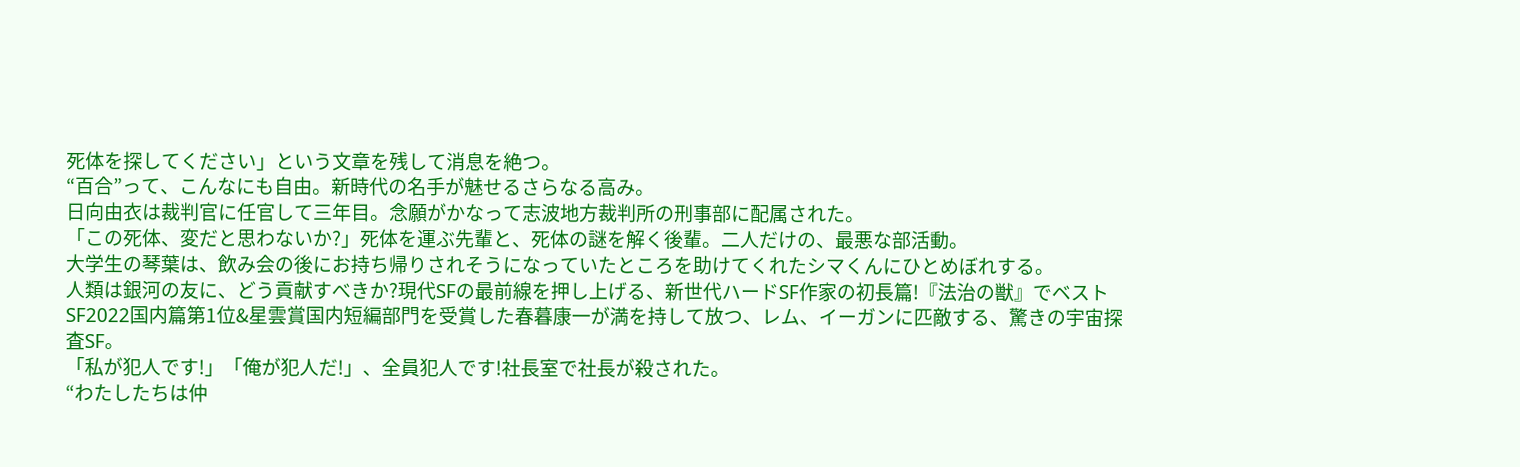死体を探してください」という文章を残して消息を絶つ。
“百合”って、こんなにも自由。新時代の名手が魅せるさらなる高み。
日向由衣は裁判官に任官して三年目。念願がかなって志波地方裁判所の刑事部に配属された。
「この死体、変だと思わないか?」死体を運ぶ先輩と、死体の謎を解く後輩。二人だけの、最悪な部活動。
大学生の琴葉は、飲み会の後にお持ち帰りされそうになっていたところを助けてくれたシマくんにひとめぼれする。
人類は銀河の友に、どう貢献すべきか?現代SFの最前線を押し上げる、新世代ハードSF作家の初長篇!『法治の獣』でベストSF2022国内篇第1位&星雲賞国内短編部門を受賞した春暮康一が満を持して放つ、レム、イーガンに匹敵する、驚きの宇宙探査SF。
「私が犯人です!」「俺が犯人だ!」、全員犯人です!社長室で社長が殺された。
“わたしたちは仲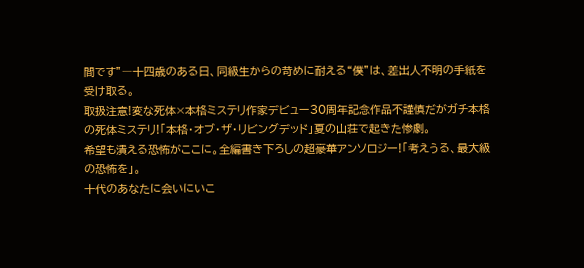間です”―十四歳のある日、同級生からの苛めに耐える“僕”は、差出人不明の手紙を受け取る。
取扱注意!変な死体×本格ミステリ作家デビュー30周年記念作品不謹慎だがガチ本格の死体ミステリ!「本格・オブ・ザ・リビングデッド」夏の山荘で起きた惨劇。
希望も潰える恐怖がここに。全編書き下ろしの超豪華アンソロジー!「考えうる、最大級の恐怖を」。
十代のあなたに会いにいこ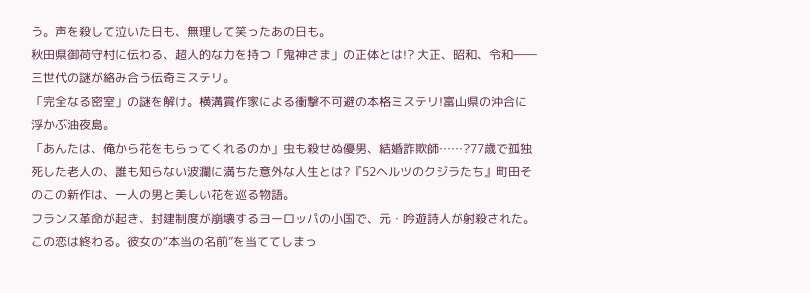う。声を殺して泣いた日も、無理して笑ったあの日も。
秋田県御荷守村に伝わる、超人的な力を持つ「鬼神さま」の正体とは!? 大正、昭和、令和――三世代の謎が絡み合う伝奇ミステリ。
「完全なる密室」の謎を解け。横溝賞作家による衝撃不可避の本格ミステリ!富山県の沖合に浮かぶ油夜島。
「あんたは、俺から花をもらってくれるのか」虫も殺せぬ優男、結婚詐欺師……?77歳で孤独死した老人の、誰も知らない波瀾に満ちた意外な人生とは?『52ヘルツのクジラたち』町田そのこの新作は、一人の男と美しい花を巡る物語。
フランス革命が起き、封建制度が崩壊するヨーロッパの小国で、元・吟遊詩人が射殺された。
この恋は終わる。彼女の“本当の名前”を当ててしまっ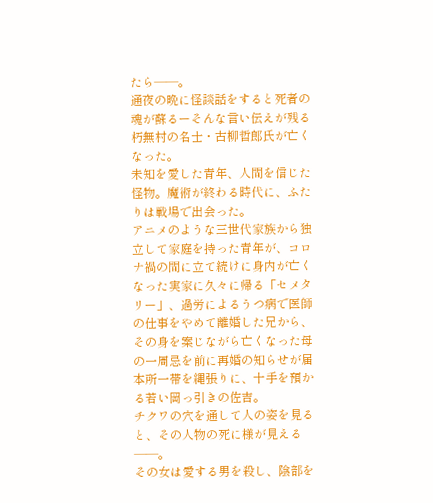たら――。
通夜の晩に怪談話をすると死者の魂が蘇るーそんな言い伝えが残る朽無村の名士・古柳哲郎氏が亡くなった。
未知を愛した青年、人間を信じた怪物。魔術が終わる時代に、ふたりは戦場で出会った。
アニメのような三世代家族から独立して家庭を持った青年が、コロナ禍の間に立て続けに身内が亡くなった実家に久々に帰る「セメタリー」、過労によるうつ病で医師の仕事をやめて離婚した兄から、その身を案じながら亡くなった母の一周忌を前に再婚の知らせが届
本所一帯を縄張りに、十手を預かる若い岡っ引きの佐吉。
チクワの穴を通して人の姿を見ると、その人物の死に様が見える――。
その女は愛する男を殺し、陰部を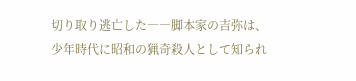切り取り逃亡した――脚本家の吉弥は、少年時代に昭和の猟奇殺人として知られ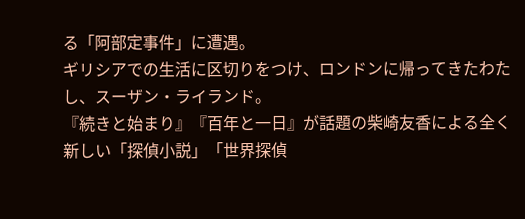る「阿部定事件」に遭遇。
ギリシアでの生活に区切りをつけ、ロンドンに帰ってきたわたし、スーザン・ライランド。
『続きと始まり』『百年と一日』が話題の柴崎友香による全く新しい「探偵小説」「世界探偵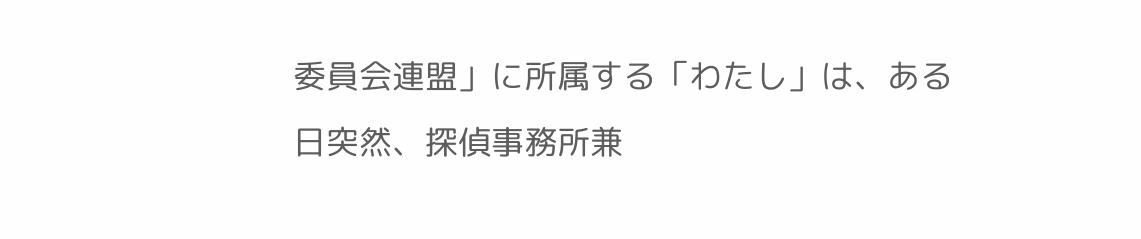委員会連盟」に所属する「わたし」は、ある日突然、探偵事務所兼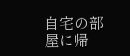自宅の部屋に帰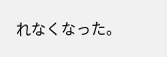れなくなった。